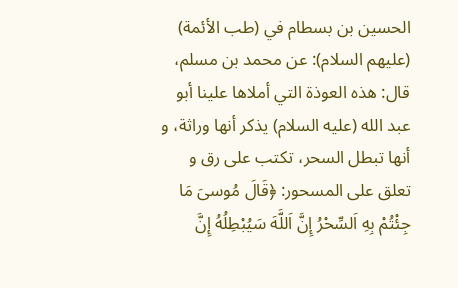الحسين بن بسطام في (طب الأئمة) (عليهم السلام): عن محمد بن مسلم، قال: هذه العوذة التي أملاها علينا أبو عبد الله (عليه السلام) يذكر أنها وراثة، و أنها تبطل السحر، تكتب على رق و تعلق على المسحور: ﴿قَالَ مُوسىَ مَا جِئْتُمْ بِهِ اَلسِّحْرُ إِنَّ اَللَّهَ سَيُبْطِلُهُ إِنَّ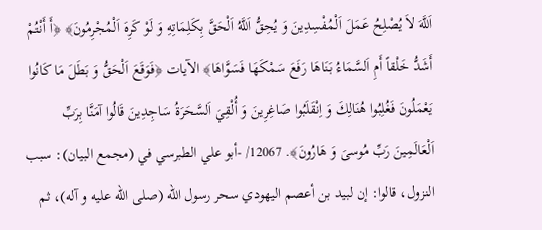اَللَّهَ لاَ يُصْلِحُ عَمَلَ اَلْمُفْسِدِينَ وَ يُحِقُّ اَللَّهُ اَلْحَقَّ بِكَلِمَاتِهِ وَ لَوْ كَرِهَ اَلْمُجْرِمُونَ﴾ ﴿أَ أَنْتُمْ أَشَدُّ خَلْقاً أَمِ اَلسَّمَاءُ بَنَاهَا رَفَعَ سَمْكَهَا فَسَوَّاهَا﴾ الآيات ﴿فَوَقَعَ اَلْحَقُّ وَ بَطَلَ مَا كَانُوا يَعْمَلُونَ فَغُلِبُوا هُنَالِكَ وَ اِنْقَلَبُوا صَاغِرِينَ وَ أُلْقِيَ اَلسَّحَرَةُ سَاجِدِينَ قَالُوا آمَنَّا بِرَبِّ اَلْعَالَمِينَ رَبِّ مُوسىَ وَ هَارُونَ﴾. 12067/ -أبو علي الطبرسي في (مجمع البيان): سبب النزول، قالوا: إن لبيد بن أعصم اليهودي سحر رسول الله (صلى الله عليه و آله)، ثم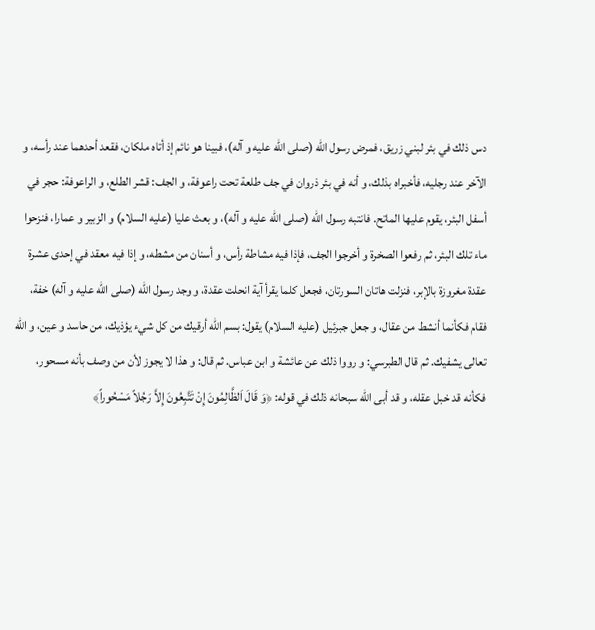دس ذلك في بئر لبني زريق، فمرض رسول الله (صلى الله عليه و آله)، فبينا هو نائم إذ أتاه ملكان، فقعد أحدهما عند رأسه، و الآخر عند رجليه، فأخبراه بذلك، و أنه في بئر ذروان في جف طلعة تحت راعوفة، و الجف: قشر الطلع، و الراعوفة: حجر في أسفل البئر، يقوم عليها الماتح. فانتبه رسول الله (صلى الله عليه و آله)، و بعث عليا (عليه السلام) و الزبير و عمارا، فنزحوا ماء تلك البئر، ثم رفعوا الصخرة و أخرجوا الجف، فإذا فيه مشاطة رأس، و أسنان من مشطه، و إذا فيه معقد في إحدى عشرة عقدة مغروزة بالإبر، فنزلت هاتان السورتان، فجعل كلما يقرأ آية انحلت عقدة، و وجد رسول الله (صلى الله عليه و آله) خفة، فقام فكأنما أنشط من عقال، و جعل جبرئيل (عليه السلام) يقول: بسم الله أرقيك من كل شيء يؤذيك، من حاسد و عين، و الله تعالى يشفيك. ثم قال الطبرسي: و رووا ذلك عن عائشة و ابن عباس. ثم قال: و هذا لا يجوز لأن من وصف بأنه مسحور، فكأنه قد خبل عقله، و قد أبى الله سبحانه ذلك في قوله: ﴿وَ قَالَ اَلظَّالِمُونَ إِنْ تَتَّبِعُونَ إِلاَّ رَجُلاً مَسْحُوراً﴾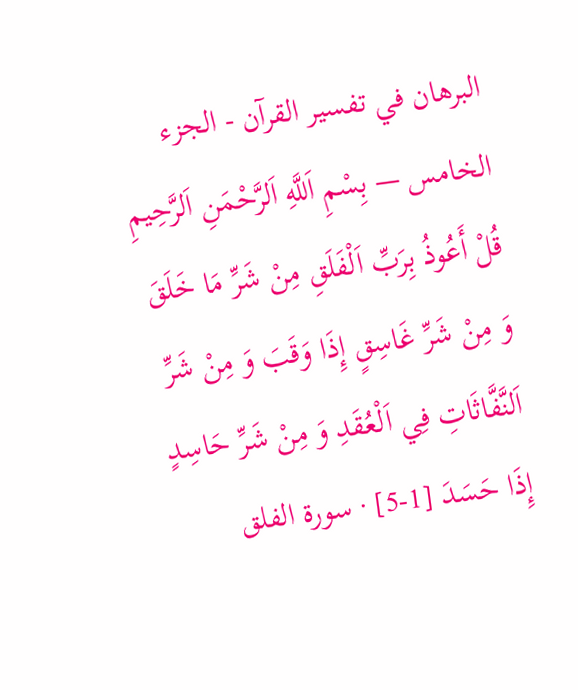البرهان في تفسير القرآن - الجزء الخامس — بِسْمِ اَللَّهِ اَلرَّحْمَنِ اَلرَّحِيمِ قُلْ أَعُوذُ بِرَبِّ اَلْفَلَقِ مِنْ شَرِّ مَا خَلَقَ وَ مِنْ شَرِّ غَاسِقٍ إِذَا وَقَبَ وَ مِنْ شَرِّ اَلنَّفَّاثَاتِ فِي اَلْعُقَدِ وَ مِنْ شَرِّ حَاسِدٍ إِذَا حَسَدَ [1-5] · سورة الفلق